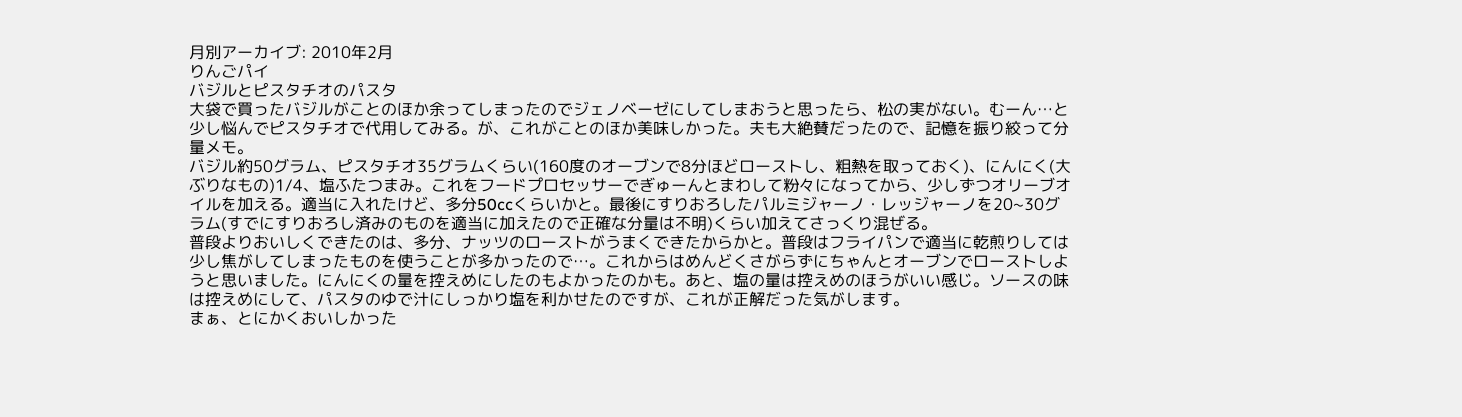月別アーカイブ: 2010年2月
りんごパイ
バジルとピスタチオのパスタ
大袋で買ったバジルがことのほか余ってしまったのでジェノベーゼにしてしまおうと思ったら、松の実がない。むーん…と少し悩んでピスタチオで代用してみる。が、これがことのほか美味しかった。夫も大絶賛だったので、記憶を振り絞って分量メモ。
バジル約50グラム、ピスタチオ35グラムくらい(160度のオーブンで8分ほどローストし、粗熱を取っておく)、にんにく(大ぶりなもの)1/4、塩ふたつまみ。これをフードプロセッサーでぎゅーんとまわして粉々になってから、少しずつオリーブオイルを加える。適当に入れたけど、多分50ccくらいかと。最後にすりおろしたパルミジャーノ・レッジャーノを20~30グラム(すでにすりおろし済みのものを適当に加えたので正確な分量は不明)くらい加えてさっくり混ぜる。
普段よりおいしくできたのは、多分、ナッツのローストがうまくできたからかと。普段はフライパンで適当に乾煎りしては少し焦がしてしまったものを使うことが多かったので…。これからはめんどくさがらずにちゃんとオーブンでローストしようと思いました。にんにくの量を控えめにしたのもよかったのかも。あと、塩の量は控えめのほうがいい感じ。ソースの味は控えめにして、パスタのゆで汁にしっかり塩を利かせたのですが、これが正解だった気がします。
まぁ、とにかくおいしかった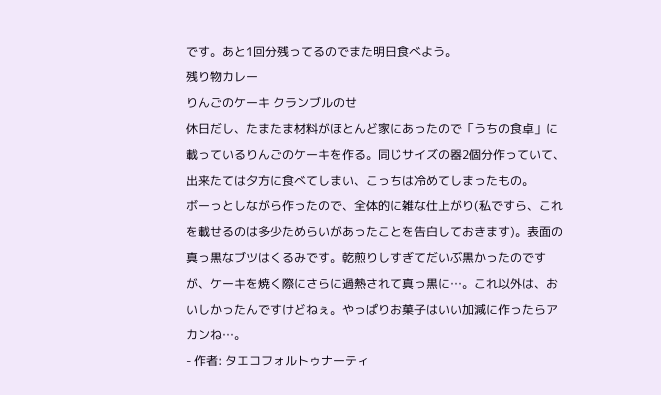です。あと1回分残ってるのでまた明日食べよう。
残り物カレー
りんごのケーキ クランブルのせ
休日だし、たまたま材料がほとんど家にあったので「うちの食卓」に載っているりんごのケーキを作る。同じサイズの器2個分作っていて、出来たては夕方に食べてしまい、こっちは冷めてしまったもの。
ボーっとしながら作ったので、全体的に雑な仕上がり(私ですら、これを載せるのは多少ためらいがあったことを告白しておきます)。表面の真っ黒なブツはくるみです。乾煎りしすぎてだいぶ黒かったのですが、ケーキを焼く際にさらに過熱されて真っ黒に…。これ以外は、おいしかったんですけどねぇ。やっぱりお菓子はいい加減に作ったらアカンね…。
- 作者: タエコフォルトゥナーティ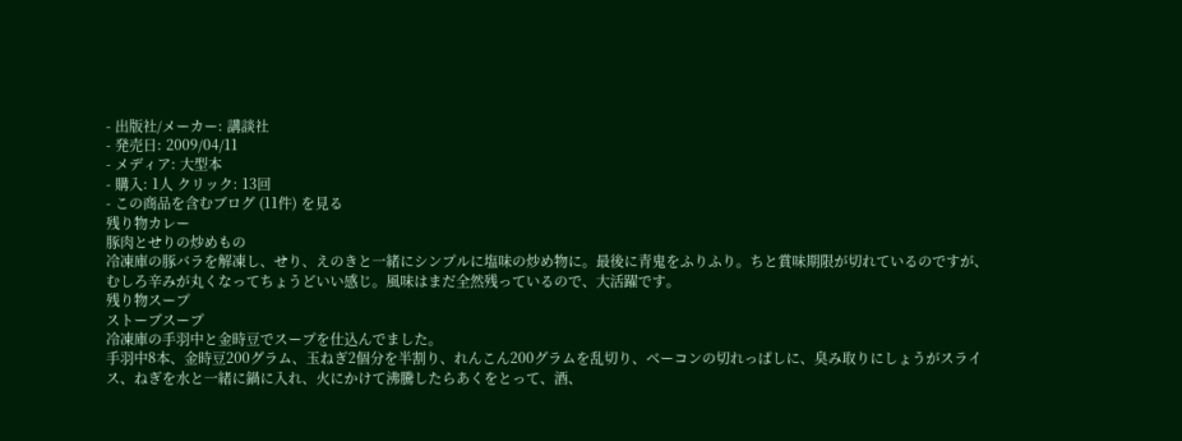- 出版社/メーカー: 講談社
- 発売日: 2009/04/11
- メディア: 大型本
- 購入: 1人 クリック: 13回
- この商品を含むブログ (11件) を見る
残り物カレー
豚肉とせりの炒めもの
冷凍庫の豚バラを解凍し、せり、えのきと一緒にシンプルに塩味の炒め物に。最後に青鬼をふりふり。ちと賞味期限が切れているのですが、むしろ辛みが丸くなってちょうどいい感じ。風味はまだ全然残っているので、大活躍です。
残り物スープ
ストーブスープ
冷凍庫の手羽中と金時豆でスープを仕込んでました。
手羽中8本、金時豆200グラム、玉ねぎ2個分を半割り、れんこん200グラムを乱切り、ベーコンの切れっぱしに、臭み取りにしょうがスライス、ねぎを水と一緒に鍋に入れ、火にかけて沸騰したらあくをとって、酒、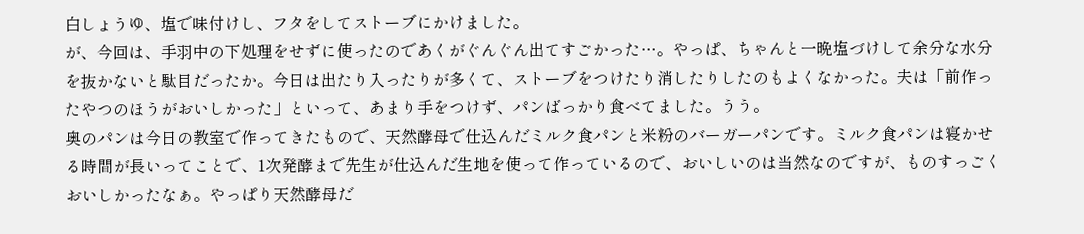白しょうゆ、塩で味付けし、フタをしてストーブにかけました。
が、今回は、手羽中の下処理をせずに使ったのであくがぐんぐん出てすごかった…。やっぱ、ちゃんと一晩塩づけして余分な水分を抜かないと駄目だったか。今日は出たり入ったりが多くて、ストーブをつけたり消したりしたのもよくなかった。夫は「前作ったやつのほうがおいしかった」といって、あまり手をつけず、パンばっかり食べてました。うう。
奥のパンは今日の教室で作ってきたもので、天然酵母で仕込んだミルク食パンと米粉のバーガーパンです。ミルク食パンは寝かせる時間が長いってことで、1次発酵まで先生が仕込んだ生地を使って作っているので、おいしいのは当然なのですが、ものすっごくおいしかったなぁ。やっぱり天然酵母だ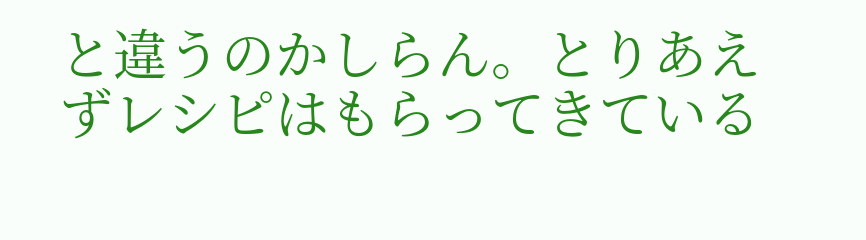と違うのかしらん。とりあえずレシピはもらってきている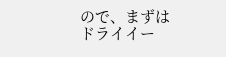ので、まずはドライイー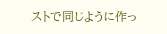ストで同じように作っ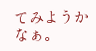てみようかなぁ。